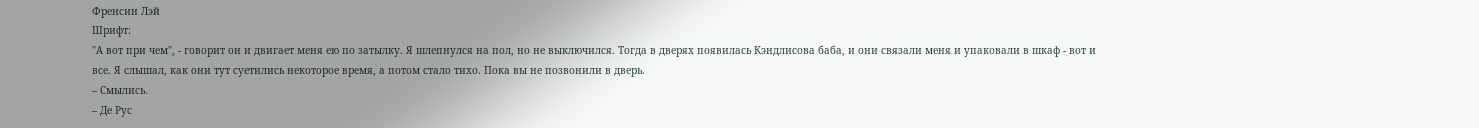Френсин Лэй
Шрифт:
"А вот при чем", - говорит он и двигает меня ею по затылку. Я шлепнулся на пол, но не выключился. Тогда в дверях появилась Кэндлисова баба, и они связали меня и упаковали в шкаф - вот и все. Я слышал, как они тут суетились некоторое время, а потом стало тихо. Пока вы не позвонили в дверь.
– Смылись.
– Де Рус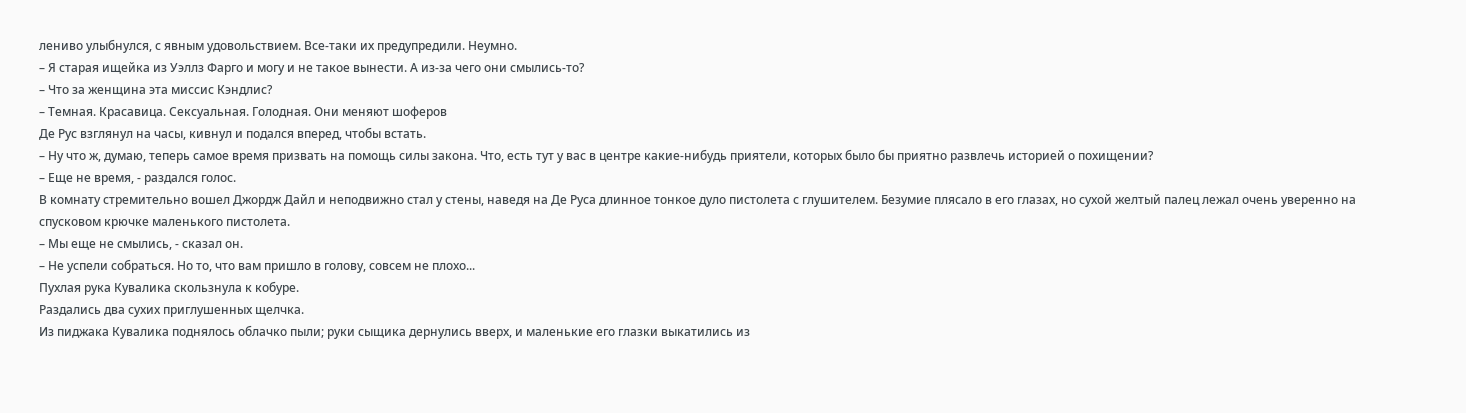лениво улыбнулся, с явным удовольствием. Все-таки их предупредили. Неумно.
– Я старая ищейка из Уэллз Фарго и могу и не такое вынести. А из-за чего они смылись-то?
– Что за женщина эта миссис Кэндлис?
– Темная. Красавица. Сексуальная. Голодная. Они меняют шоферов
Де Рус взглянул на часы, кивнул и подался вперед, чтобы встать.
– Ну что ж, думаю, теперь самое время призвать на помощь силы закона. Что, есть тут у вас в центре какие-нибудь приятели, которых было бы приятно развлечь историей о похищении?
– Еще не время, - раздался голос.
В комнату стремительно вошел Джордж Дайл и неподвижно стал у стены, наведя на Де Руса длинное тонкое дуло пистолета с глушителем. Безумие плясало в его глазах, но сухой желтый палец лежал очень уверенно на спусковом крючке маленького пистолета.
– Мы еще не смылись, - сказал он.
– Не успели собраться. Но то, что вам пришло в голову, совсем не плохо...
Пухлая рука Кувалика скользнула к кобуре.
Раздались два сухих приглушенных щелчка.
Из пиджака Кувалика поднялось облачко пыли; руки сыщика дернулись вверх, и маленькие его глазки выкатились из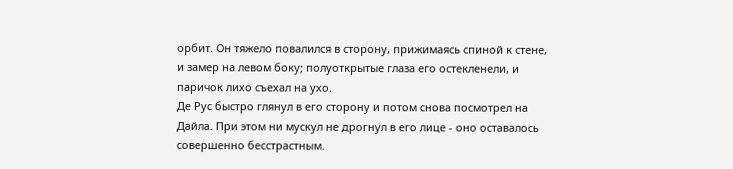орбит. Он тяжело повалился в сторону, прижимаясь спиной к стене, и замер на левом боку; полуоткрытые глаза его остекленели, и паричок лихо съехал на ухо.
Де Рус быстро глянул в его сторону и потом снова посмотрел на Дайла. При этом ни мускул не дрогнул в его лице - оно оставалось совершенно бесстрастным.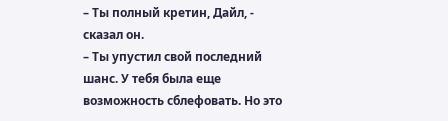– Ты полный кретин, Дайл, - сказал он.
– Ты упустил свой последний шанс. У тебя была еще возможность сблефовать. Но это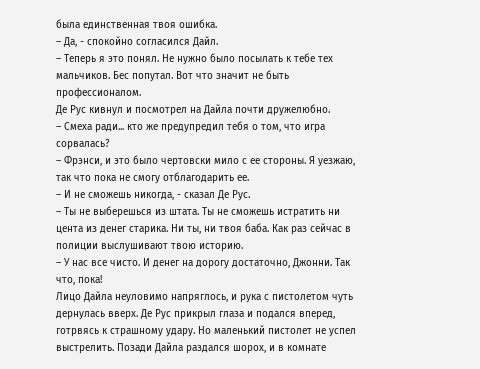была единственная твоя ошибка.
– Да, - спокойно согласился Дайл.
– Теперь я это понял. Не нужно было посылать к тебе тех мальчиков. Бес попутал. Вот что значит не быть профессионалом.
Де Рус кивнул и посмотрел на Дайла почти дружелюбно.
– Смеха ради... кто же предупредил тебя о том, что игра сорвалась?
– Фрэнси, и это было чертовски мило с ее стороны. Я уезжаю, так что пока не смогу отблагодарить ее.
– И не сможешь никогда, - сказал Де Рус.
– Ты не выберешься из штата. Ты не сможешь истратить ни цента из денег старика. Ни ты, ни твоя баба. Как раз сейчас в полиции выслушивают твою историю.
– У нас все чисто. И денег на дорогу достаточно, Джонни. Так что, пока!
Лицо Дайла неуловимо напряглось, и рука с пистолетом чуть дернулась вверх. Де Рус прикрыл глаза и подался вперед, готрвясь к страшному удару. Но маленький пистолет не успел выстрелить. Позади Дайла раздался шорох, и в комнате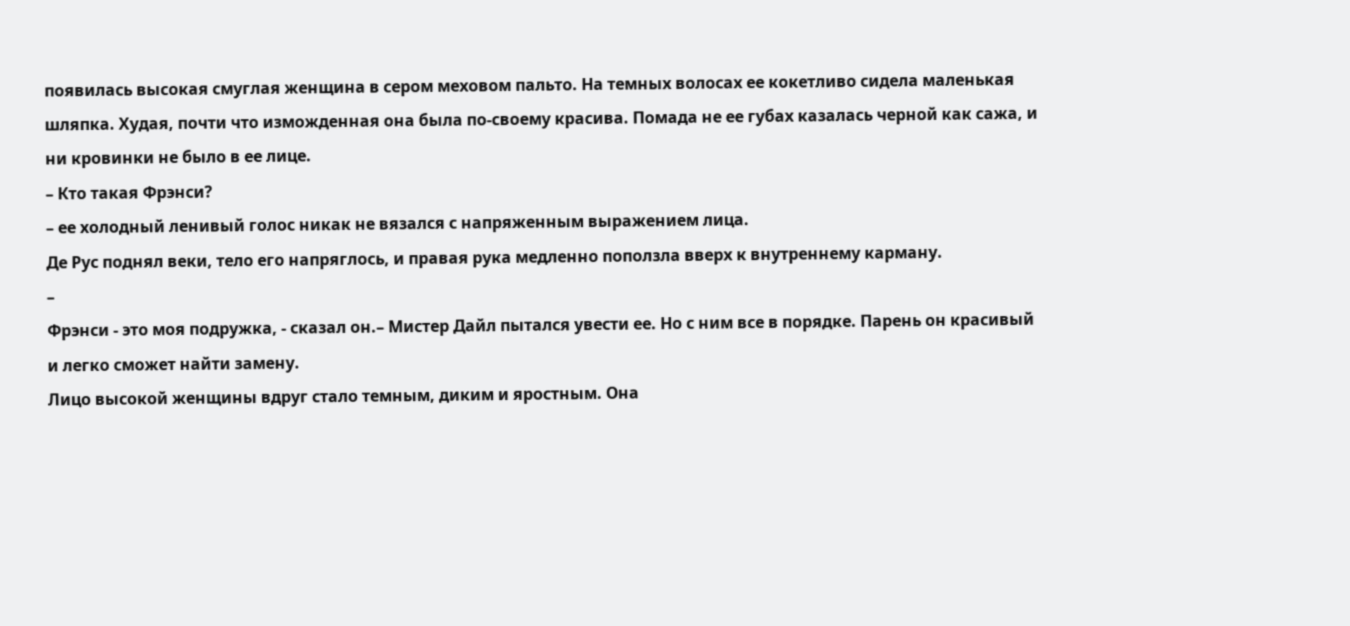появилась высокая смуглая женщина в сером меховом пальто. На темных волосах ее кокетливо сидела маленькая шляпка. Худая, почти что изможденная она была по-своему красива. Помада не ее губах казалась черной как сажа, и ни кровинки не было в ее лице.
– Кто такая Фрэнси?
– ее холодный ленивый голос никак не вязался с напряженным выражением лица.
Де Рус поднял веки, тело его напряглось, и правая рука медленно поползла вверх к внутреннему карману.
–
Фрэнси - это моя подружка, - сказал он.– Мистер Дайл пытался увести ее. Но с ним все в порядке. Парень он красивый и легко сможет найти замену.
Лицо высокой женщины вдруг стало темным, диким и яростным. Она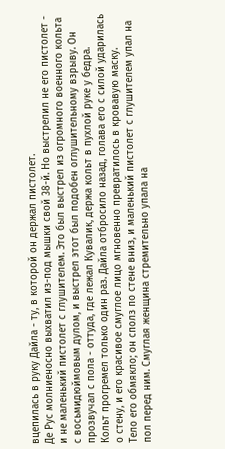вцепилась в руку Дайла - ту, в которой он держал пистолет.
Де Рус молниеносно выхватил из-под мышки свой 38-й. Но выстрелил не его пистолет - и не маленький пистолет с глушителем. Это был выстрел из огромного военного кольта с восьмидюймовым дулом, и выстрел этот был подобен оглушительному взрыву. Он прозвучал с пола - оттуда, где лежал Кувалик, держа кольт в пухлой руке у бедра.
Кольт прогремел только один раз. Дайла отбросило назад, голава его с силой ударилась о стену, и его красивое смуглое лицо мгновенно превратилось в кровавую маску.
Тело его обмякло; он сполз по стене вниз, и маленький пистолет с глушителем упал на пол перед ним. Смуглая женщина стремительно упала на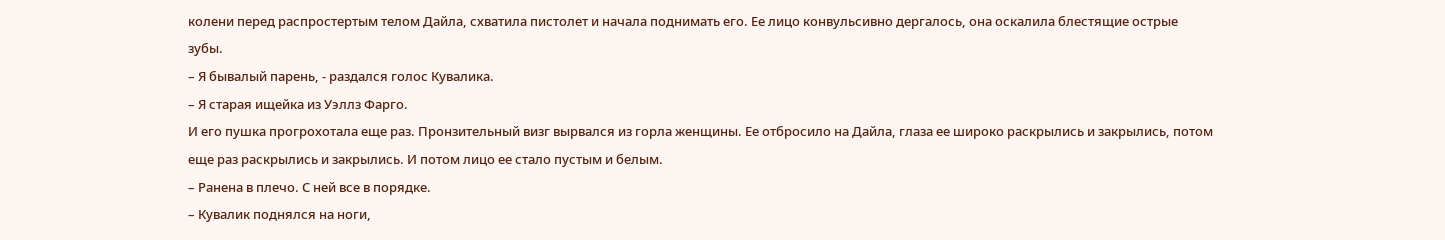колени перед распростертым телом Дайла, схватила пистолет и начала поднимать его. Ее лицо конвульсивно дергалось, она оскалила блестящие острые зубы.
– Я бывалый парень, - раздался голос Кувалика.
– Я старая ищейка из Уэллз Фарго.
И его пушка прогрохотала еще раз. Пронзительный визг вырвался из горла женщины. Ее отбросило на Дайла, глаза ее широко раскрылись и закрылись, потом еще раз раскрылись и закрылись. И потом лицо ее стало пустым и белым.
– Ранена в плечо. С ней все в порядке.
– Кувалик поднялся на ноги,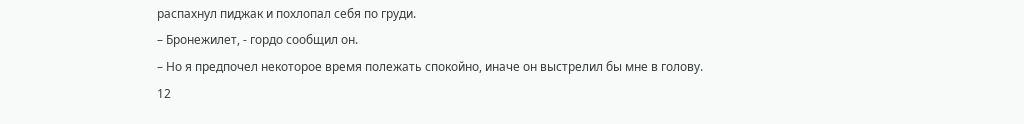распахнул пиджак и похлопал себя по груди.
– Бронежилет, - гордо сообщил он.
– Но я предпочел некоторое время полежать спокойно, иначе он выстрелил бы мне в голову.
12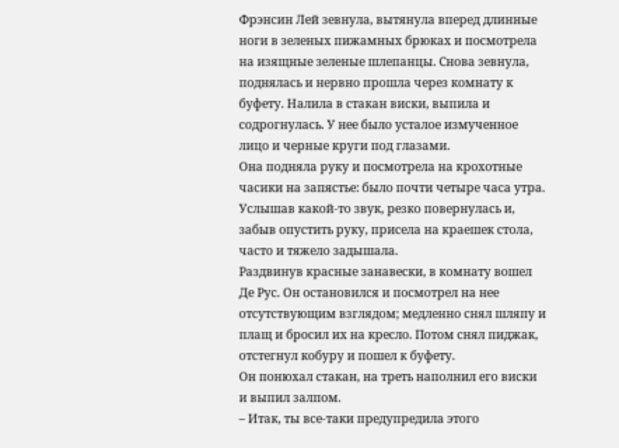Фрэнсин Лей зевнула, вытянула вперед длинные ноги в зеленых пижамных брюках и посмотрела на изящные зеленые шлепанцы. Снова зевнула, поднялась и нервно прошла через комнату к буфету. Налила в стакан виски, выпила и содрогнулась. У нее было усталое измученное лицо и черные круги под глазами.
Она подняла руку и посмотрела на крохотные часики на запястье: было почти четыре часа утра. Услышав какой-то звук, резко повернулась и, забыв опустить руку, присела на краешек стола, часто и тяжело задышала.
Раздвинув красные занавески, в комнату вошел Де Рус. Он остановился и посмотрел на нее отсутствующим взглядом; медленно снял шляпу и плащ и бросил их на кресло. Потом снял пиджак, отстегнул кобуру и пошел к буфету.
Он понюхал стакан, на треть наполнил его виски и выпил залпом.
– Итак, ты все-таки предупредила этого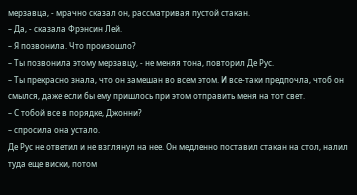мерзавца, - мрачно сказал он, рассматривая пустой стакан.
– Да, - сказала Фрэнсин Лей.
– Я позвонила. Что произошло?
– Ты позвонила этому мерзавцу, - не меняя тона, повторил Де Рус.
– Ты прекрасно знала, что он замешан во всем этом. И все-таки предпочла, чтоб он смылся, даже если бы ему пришлось при этом отправить меня на тот свет.
– С тобой все в порядке, Джонни?
– спросила она устало.
Де Рус не ответил и не взглянул на нее. Он медленно поставил стакан на стол, налил туда еще виски, потом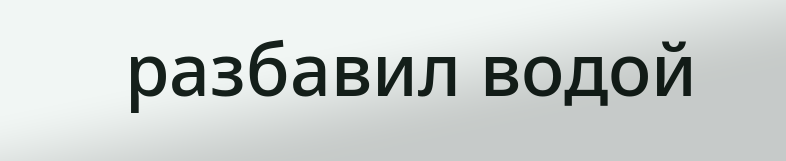разбавил водой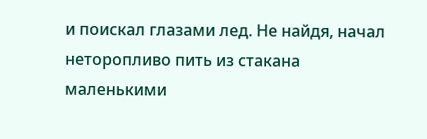и поискал глазами лед. Не найдя, начал неторопливо пить из стакана маленькими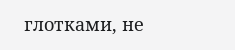глотками, не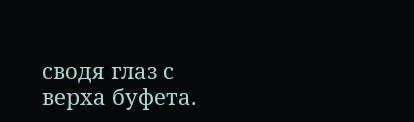сводя глаз с верха буфета.